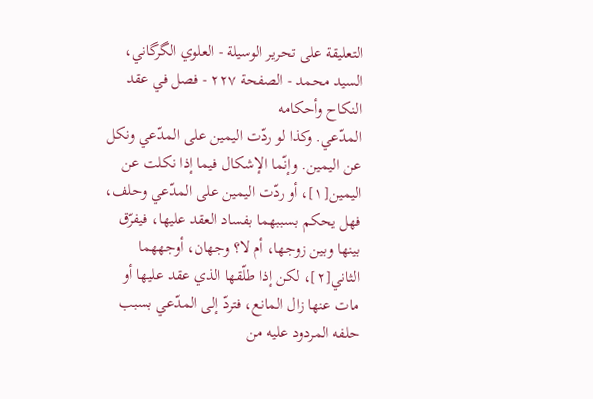التعليقة على تحرير الوسيلة - العلوي الگرگاني، السيد محمد - الصفحة ٢٢٧ - فصل في عقد النكاح وأحكامه
المدّعي. وكذا لو ردّت اليمين على المدّعي ونكل عن اليمين. وإنّما الإشكال فيما إذا نكلت عن اليمين[١]، أو ردّت اليمين على المدّعي وحلف، فهل يحكم بسببهما بفساد العقد عليها، فيفرّق بينها وبين زوجها، أم لا؟ وجهان، أوجههما الثاني[٢]، لكن إذا طلّقها الذي عقد عليها أو مات عنها زال المانع، فتردّ إلى المدّعي بسبب حلفه المردود عليه من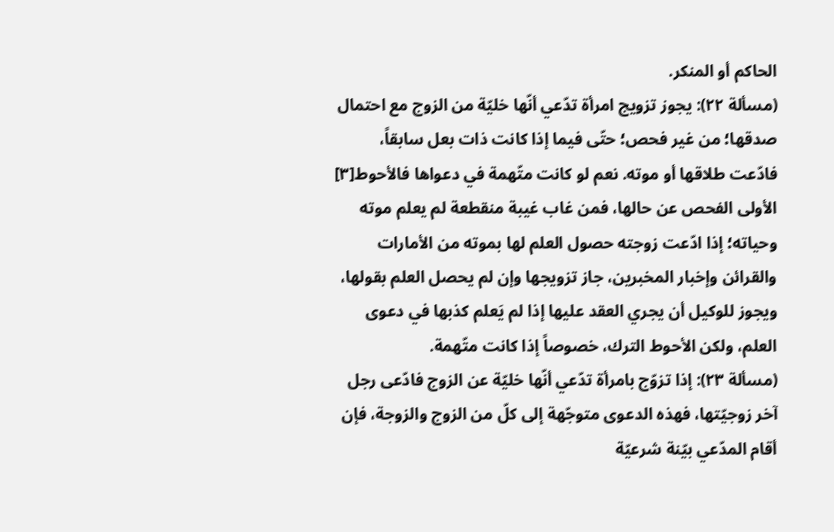الحاكم أو المنكر.
(مسألة ٢٢): يجوز تزويج امرأة تدّعي أنّها خليّة من الزوج مع احتمال صدقها؛ من غير فحص؛ حتّى فيما إذا كانت ذات بعل سابقاً، فادّعت طلاقها أو موته. نعم لو كانت متّهمة في دعواها فالأحوط[٣] الأولى الفحص عن حالها، فمن غاب غيبة منقطعة لم يعلم موته وحياته؛ إذا ادّعت زوجته حصول العلم لها بموته من الأمارات والقرائن وإخبار المخبرين، جاز تزويجها وإن لم يحصل العلم بقولها، ويجوز للوكيل أن يجري العقد عليها إذا لم يَعلم كذبها في دعوى العلم، ولكن الأحوط الترك، خصوصاً إذا كانت متّهمة.
(مسألة ٢٣): إذا تزوّج بامرأة تدّعي أنّها خليّة عن الزوج فادّعى رجل آخر زوجيّتها، فهذه الدعوى متوجّهة إلى كلّ من الزوج والزوجة، فإن أقام المدّعي بيّنة شرعيّة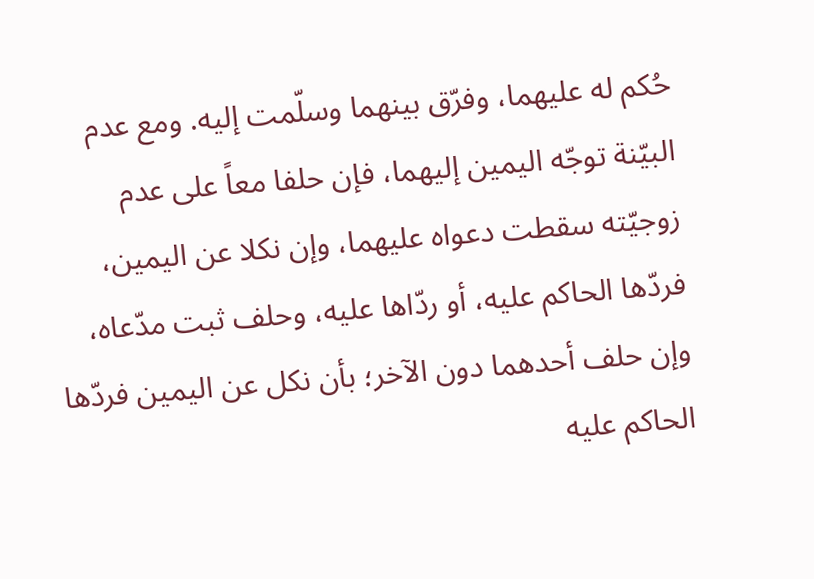حُكم له عليهما، وفرّق بينهما وسلّمت إليه. ومع عدم البيّنة توجّه اليمين إليهما، فإن حلفا معاً على عدم زوجيّته سقطت دعواه عليهما، وإن نكلا عن اليمين، فردّها الحاكم عليه، أو ردّاها عليه، وحلف ثبت مدّعاه، وإن حلف أحدهما دون الآخر؛ بأن نكل عن اليمين فردّها الحاكم عليه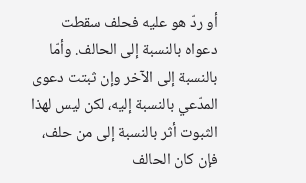أو ردّ هو عليه فحلف سقطت دعواه بالنسبة إلى الحالف. وأمّا بالنسبة إلى الآخر وإن ثبتت دعوى المدّعي بالنسبة إليه، لكن ليس لهذا الثبوت أثر بالنسبة إلى من حلف، فإن كان الحالف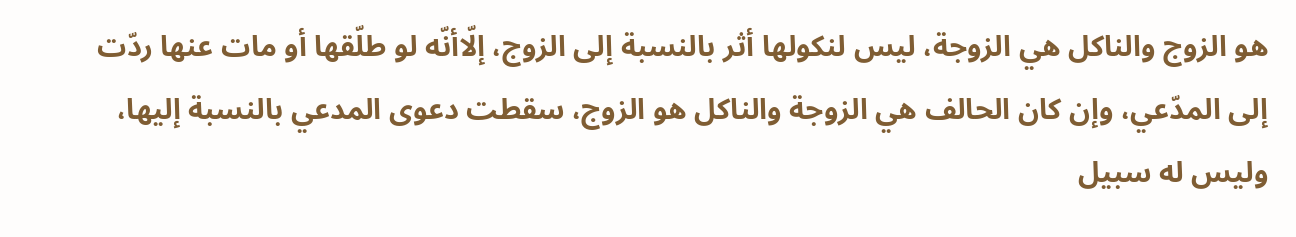هو الزوج والناكل هي الزوجة، ليس لنكولها أثر بالنسبة إلى الزوج، إلّاأنّه لو طلّقها أو مات عنها ردّت إلى المدّعي، وإن كان الحالف هي الزوجة والناكل هو الزوج، سقطت دعوى المدعي بالنسبة إليها، وليس له سبيل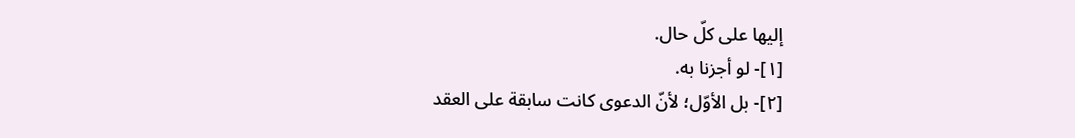إليها على كلّ حال.
[١]- لو أجزنا به.
[٢]- بل الأوّل؛ لأنّ الدعوى كانت سابقة على العقد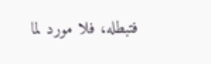فتبطله، فلا مورد لما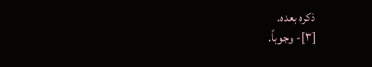ذكره بعده.
[٣]- وجوباً.